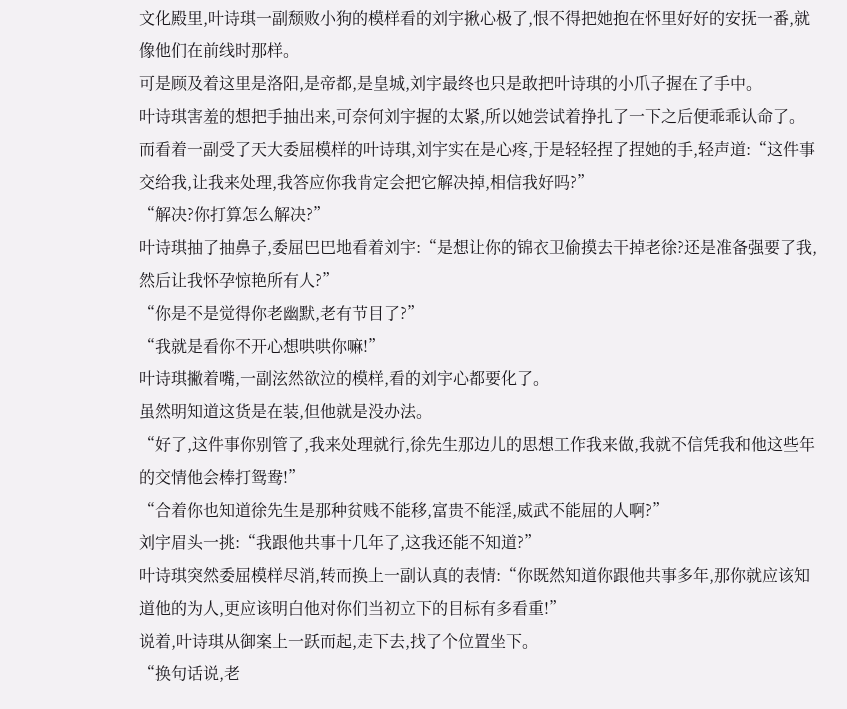文化殿里,叶诗琪一副颓败小狗的模样看的刘宇揪心极了,恨不得把她抱在怀里好好的安抚一番,就像他们在前线时那样。
可是顾及着这里是洛阳,是帝都,是皇城,刘宇最终也只是敢把叶诗琪的小爪子握在了手中。
叶诗琪害羞的想把手抽出来,可奈何刘宇握的太紧,所以她尝试着挣扎了一下之后便乖乖认命了。
而看着一副受了天大委屈模样的叶诗琪,刘宇实在是心疼,于是轻轻捏了捏她的手,轻声道:“这件事交给我,让我来处理,我答应你我肯定会把它解决掉,相信我好吗?”
“解决?你打算怎么解决?”
叶诗琪抽了抽鼻子,委屈巴巴地看着刘宇:“是想让你的锦衣卫偷摸去干掉老徐?还是准备强要了我,然后让我怀孕惊艳所有人?”
“你是不是觉得你老幽默,老有节目了?”
“我就是看你不开心想哄哄你嘛!”
叶诗琪撇着嘴,一副泫然欲泣的模样,看的刘宇心都要化了。
虽然明知道这货是在装,但他就是没办法。
“好了,这件事你别管了,我来处理就行,徐先生那边儿的思想工作我来做,我就不信凭我和他这些年的交情他会棒打鸳鸯!”
“合着你也知道徐先生是那种贫贱不能移,富贵不能淫,威武不能屈的人啊?”
刘宇眉头一挑:“我跟他共事十几年了,这我还能不知道?”
叶诗琪突然委屈模样尽消,转而换上一副认真的表情:“你既然知道你跟他共事多年,那你就应该知道他的为人,更应该明白他对你们当初立下的目标有多看重!”
说着,叶诗琪从御案上一跃而起,走下去,找了个位置坐下。
“换句话说,老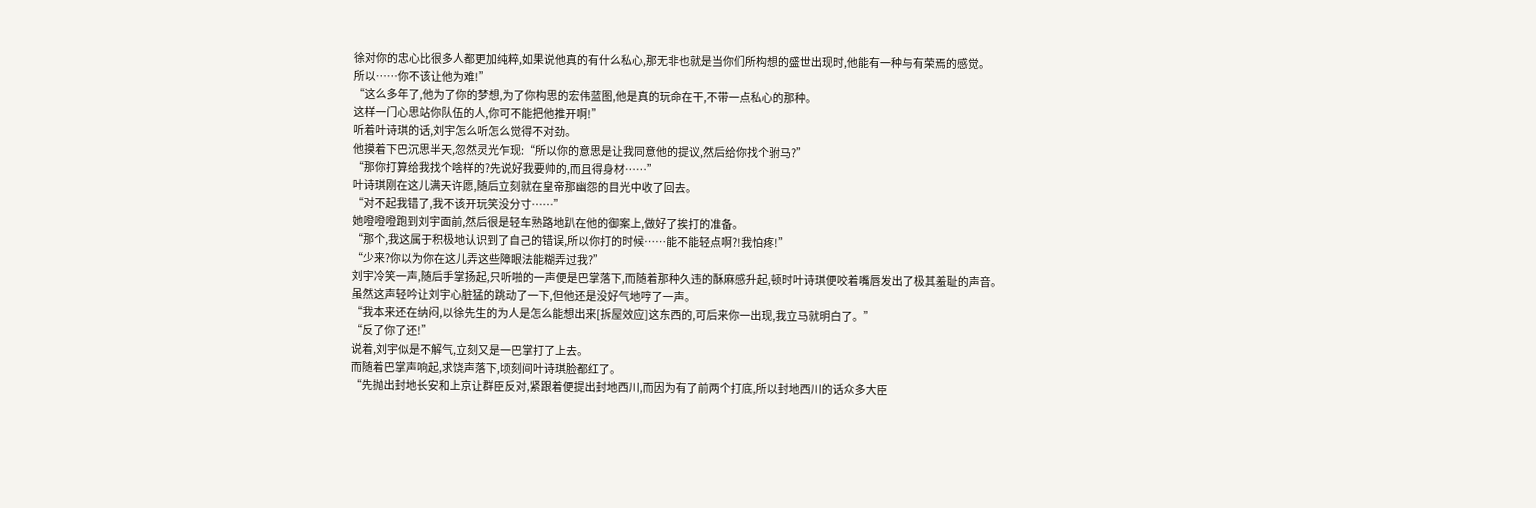徐对你的忠心比很多人都更加纯粹,如果说他真的有什么私心,那无非也就是当你们所构想的盛世出现时,他能有一种与有荣焉的感觉。
所以……你不该让他为难!”
“这么多年了,他为了你的梦想,为了你构思的宏伟蓝图,他是真的玩命在干,不带一点私心的那种。
这样一门心思站你队伍的人,你可不能把他推开啊!”
听着叶诗琪的话,刘宇怎么听怎么觉得不对劲。
他摸着下巴沉思半天,忽然灵光乍现:“所以你的意思是让我同意他的提议,然后给你找个驸马?”
“那你打算给我找个啥样的?先说好我要帅的,而且得身材……”
叶诗琪刚在这儿满天许愿,随后立刻就在皇帝那幽怨的目光中收了回去。
“对不起我错了,我不该开玩笑没分寸……”
她噔噔噔跑到刘宇面前,然后很是轻车熟路地趴在他的御案上,做好了挨打的准备。
“那个,我这属于积极地认识到了自己的错误,所以你打的时候……能不能轻点啊?!我怕疼!”
“少来?你以为你在这儿弄这些障眼法能糊弄过我?”
刘宇冷笑一声,随后手掌扬起,只听啪的一声便是巴掌落下,而随着那种久违的酥麻感升起,顿时叶诗琪便咬着嘴唇发出了极其羞耻的声音。
虽然这声轻吟让刘宇心脏猛的跳动了一下,但他还是没好气地哼了一声。
“我本来还在纳闷,以徐先生的为人是怎么能想出来[拆屋效应]这东西的,可后来你一出现,我立马就明白了。”
“反了你了还!”
说着,刘宇似是不解气,立刻又是一巴掌打了上去。
而随着巴掌声响起,求饶声落下,顷刻间叶诗琪脸都红了。
“先抛出封地长安和上京让群臣反对,紧跟着便提出封地西川,而因为有了前两个打底,所以封地西川的话众多大臣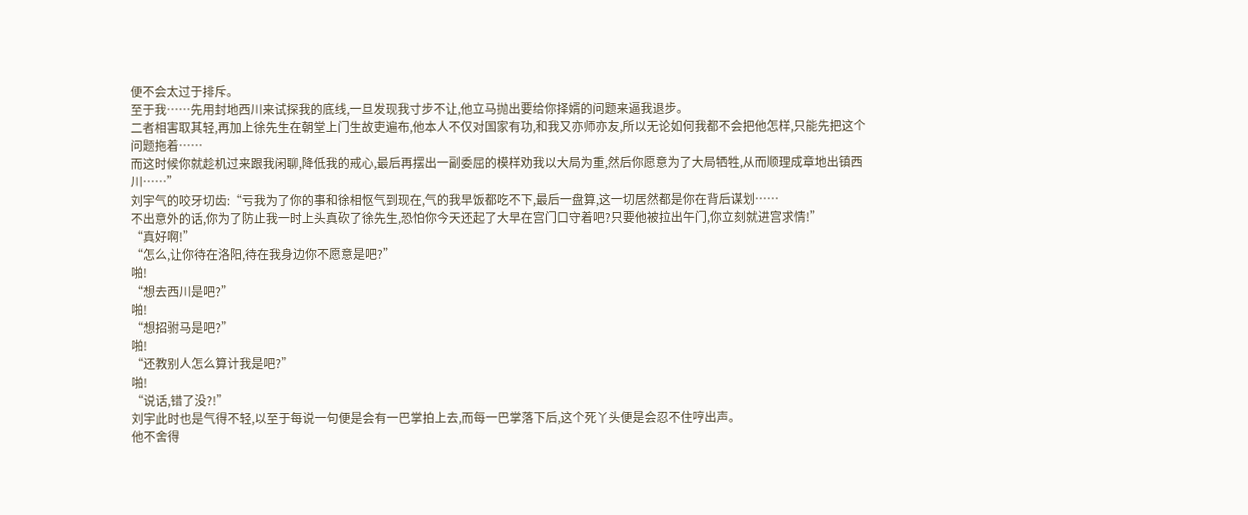便不会太过于排斥。
至于我……先用封地西川来试探我的底线,一旦发现我寸步不让,他立马抛出要给你择婿的问题来逼我退步。
二者相害取其轻,再加上徐先生在朝堂上门生故吏遍布,他本人不仅对国家有功,和我又亦师亦友,所以无论如何我都不会把他怎样,只能先把这个问题拖着……
而这时候你就趁机过来跟我闲聊,降低我的戒心,最后再摆出一副委屈的模样劝我以大局为重,然后你愿意为了大局牺牲,从而顺理成章地出镇西川……”
刘宇气的咬牙切齿:“亏我为了你的事和徐相怄气到现在,气的我早饭都吃不下,最后一盘算,这一切居然都是你在背后谋划……
不出意外的话,你为了防止我一时上头真砍了徐先生,恐怕你今天还起了大早在宫门口守着吧?只要他被拉出午门,你立刻就进宫求情!”
“真好啊!”
“怎么,让你待在洛阳,待在我身边你不愿意是吧?”
啪!
“想去西川是吧?”
啪!
“想招驸马是吧?”
啪!
“还教别人怎么算计我是吧?”
啪!
“说话,错了没?!”
刘宇此时也是气得不轻,以至于每说一句便是会有一巴掌拍上去,而每一巴掌落下后,这个死丫头便是会忍不住哼出声。
他不舍得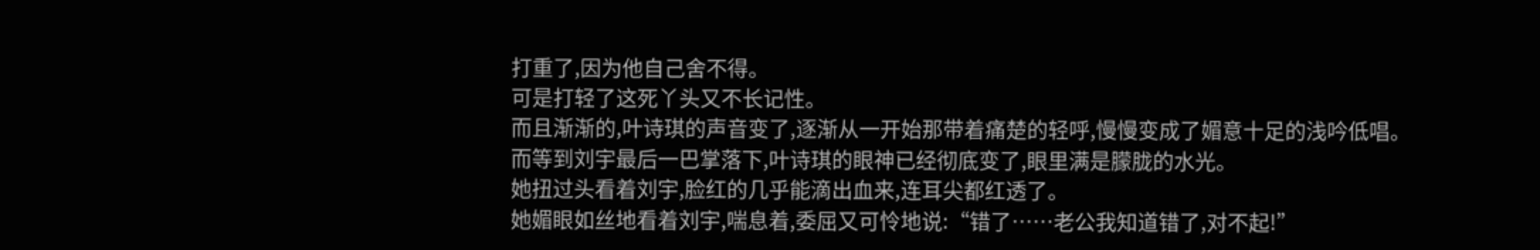打重了,因为他自己舍不得。
可是打轻了这死丫头又不长记性。
而且渐渐的,叶诗琪的声音变了,逐渐从一开始那带着痛楚的轻呼,慢慢变成了媚意十足的浅吟低唱。
而等到刘宇最后一巴掌落下,叶诗琪的眼神已经彻底变了,眼里满是朦胧的水光。
她扭过头看着刘宇,脸红的几乎能滴出血来,连耳尖都红透了。
她媚眼如丝地看着刘宇,喘息着,委屈又可怜地说:“错了……老公我知道错了,对不起!”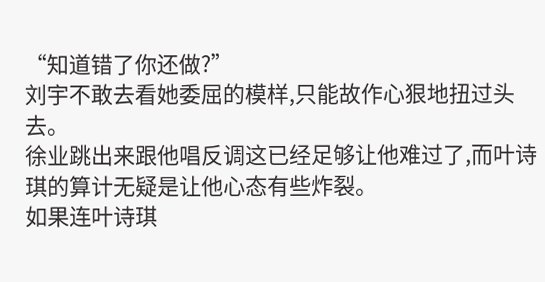“知道错了你还做?”
刘宇不敢去看她委屈的模样,只能故作心狠地扭过头去。
徐业跳出来跟他唱反调这已经足够让他难过了,而叶诗琪的算计无疑是让他心态有些炸裂。
如果连叶诗琪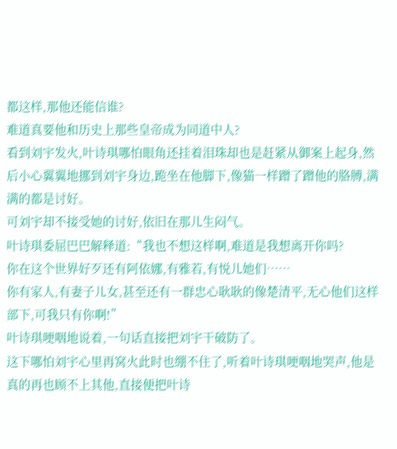都这样,那他还能信谁?
难道真要他和历史上那些皇帝成为同道中人?
看到刘宇发火,叶诗琪哪怕眼角还挂着泪珠却也是赶紧从御案上起身,然后小心翼翼地挪到刘宇身边,跪坐在他脚下,像猫一样蹭了蹭他的胳膊,满满的都是讨好。
可刘宇却不接受她的讨好,依旧在那儿生闷气。
叶诗琪委屈巴巴解释道:“我也不想这样啊,难道是我想离开你吗?
你在这个世界好歹还有阿依娜,有雅若,有悦儿她们……
你有家人,有妻子儿女,甚至还有一群忠心耿耿的像楚清平,无心他们这样部下,可我只有你啊!”
叶诗琪哽咽地说着,一句话直接把刘宇干破防了。
这下哪怕刘宇心里再窝火此时也绷不住了,听着叶诗琪哽咽地哭声,他是真的再也顾不上其他,直接便把叶诗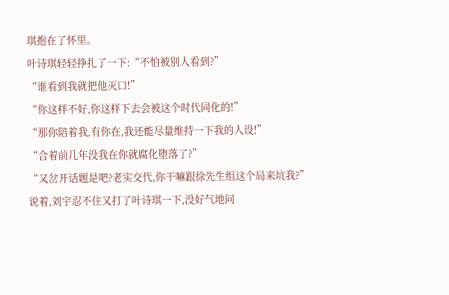琪抱在了怀里。
叶诗琪轻轻挣扎了一下:“不怕被别人看到?”
“谁看到我就把他灭口!”
“你这样不好,你这样下去会被这个时代同化的!”
“那你陪着我,有你在,我还能尽量维持一下我的人设!”
“合着前几年没我在你就腐化堕落了?”
“又岔开话题是吧?老实交代,你干嘛跟徐先生组这个局来坑我?”
说着,刘宇忍不住又打了叶诗琪一下,没好气地问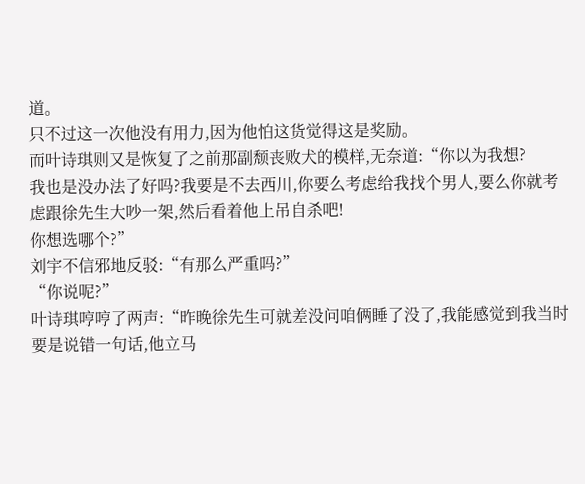道。
只不过这一次他没有用力,因为他怕这货觉得这是奖励。
而叶诗琪则又是恢复了之前那副颓丧败犬的模样,无奈道:“你以为我想?
我也是没办法了好吗?我要是不去西川,你要么考虑给我找个男人,要么你就考虑跟徐先生大吵一架,然后看着他上吊自杀吧!
你想选哪个?”
刘宇不信邪地反驳:“有那么严重吗?”
“你说呢?”
叶诗琪哼哼了两声:“昨晚徐先生可就差没问咱俩睡了没了,我能感觉到我当时要是说错一句话,他立马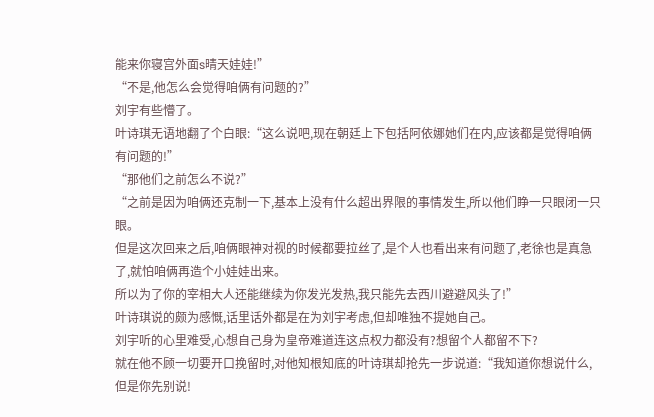能来你寝宫外面s晴天娃娃!”
“不是,他怎么会觉得咱俩有问题的?”
刘宇有些懵了。
叶诗琪无语地翻了个白眼:“这么说吧,现在朝廷上下包括阿依娜她们在内,应该都是觉得咱俩有问题的!”
“那他们之前怎么不说?”
“之前是因为咱俩还克制一下,基本上没有什么超出界限的事情发生,所以他们睁一只眼闭一只眼。
但是这次回来之后,咱俩眼神对视的时候都要拉丝了,是个人也看出来有问题了,老徐也是真急了,就怕咱俩再造个小娃娃出来。
所以为了你的宰相大人还能继续为你发光发热,我只能先去西川避避风头了!”
叶诗琪说的颇为感慨,话里话外都是在为刘宇考虑,但却唯独不提她自己。
刘宇听的心里难受,心想自己身为皇帝难道连这点权力都没有?想留个人都留不下?
就在他不顾一切要开口挽留时,对他知根知底的叶诗琪却抢先一步说道:“我知道你想说什么,但是你先别说!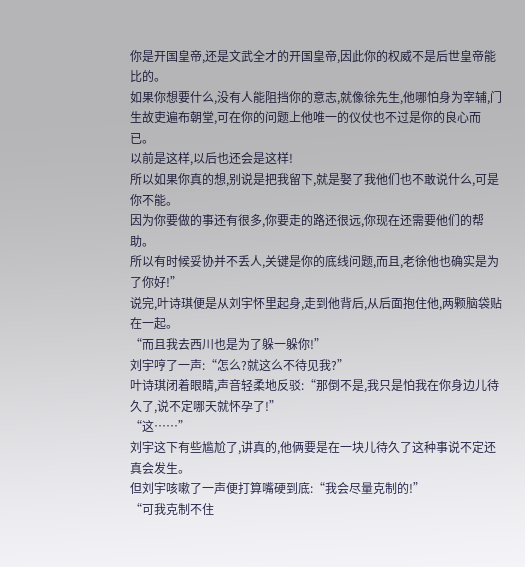你是开国皇帝,还是文武全才的开国皇帝,因此你的权威不是后世皇帝能比的。
如果你想要什么,没有人能阻挡你的意志,就像徐先生,他哪怕身为宰辅,门生故吏遍布朝堂,可在你的问题上他唯一的仪仗也不过是你的良心而已。
以前是这样,以后也还会是这样!
所以如果你真的想,别说是把我留下,就是娶了我他们也不敢说什么,可是你不能。
因为你要做的事还有很多,你要走的路还很远,你现在还需要他们的帮助。
所以有时候妥协并不丢人,关键是你的底线问题,而且,老徐他也确实是为了你好!”
说完,叶诗琪便是从刘宇怀里起身,走到他背后,从后面抱住他,两颗脑袋贴在一起。
“而且我去西川也是为了躲一躲你!”
刘宇哼了一声:“怎么?就这么不待见我?”
叶诗琪闭着眼睛,声音轻柔地反驳:“那倒不是,我只是怕我在你身边儿待久了,说不定哪天就怀孕了!”
“这……”
刘宇这下有些尴尬了,讲真的,他俩要是在一块儿待久了这种事说不定还真会发生。
但刘宇咳嗽了一声便打算嘴硬到底:“我会尽量克制的!”
“可我克制不住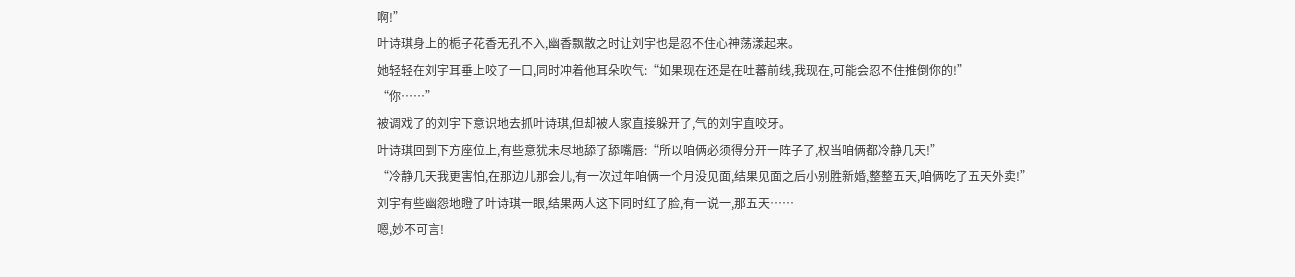啊!”
叶诗琪身上的栀子花香无孔不入,幽香飘散之时让刘宇也是忍不住心神荡漾起来。
她轻轻在刘宇耳垂上咬了一口,同时冲着他耳朵吹气:“如果现在还是在吐蕃前线,我现在,可能会忍不住推倒你的!”
“你……”
被调戏了的刘宇下意识地去抓叶诗琪,但却被人家直接躲开了,气的刘宇直咬牙。
叶诗琪回到下方座位上,有些意犹未尽地舔了舔嘴唇:“所以咱俩必须得分开一阵子了,权当咱俩都冷静几天!”
“冷静几天我更害怕,在那边儿那会儿,有一次过年咱俩一个月没见面,结果见面之后小别胜新婚,整整五天,咱俩吃了五天外卖!”
刘宇有些幽怨地瞪了叶诗琪一眼,结果两人这下同时红了脸,有一说一,那五天……
嗯,妙不可言!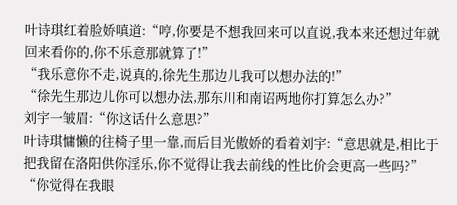叶诗琪红着脸娇嗔道:“哼,你要是不想我回来可以直说,我本来还想过年就回来看你的,你不乐意那就算了!”
“我乐意你不走,说真的,徐先生那边儿我可以想办法的!”
“徐先生那边儿你可以想办法,那东川和南诏两地你打算怎么办?”
刘宇一皱眉:“你这话什么意思?”
叶诗琪慵懒的往椅子里一靠,而后目光傲娇的看着刘宇:“意思就是,相比于把我留在洛阳供你淫乐,你不觉得让我去前线的性比价会更高一些吗?”
“你觉得在我眼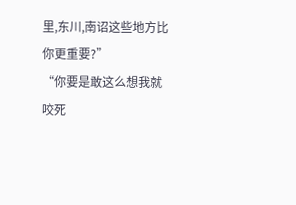里,东川,南诏这些地方比你更重要?”
“你要是敢这么想我就咬死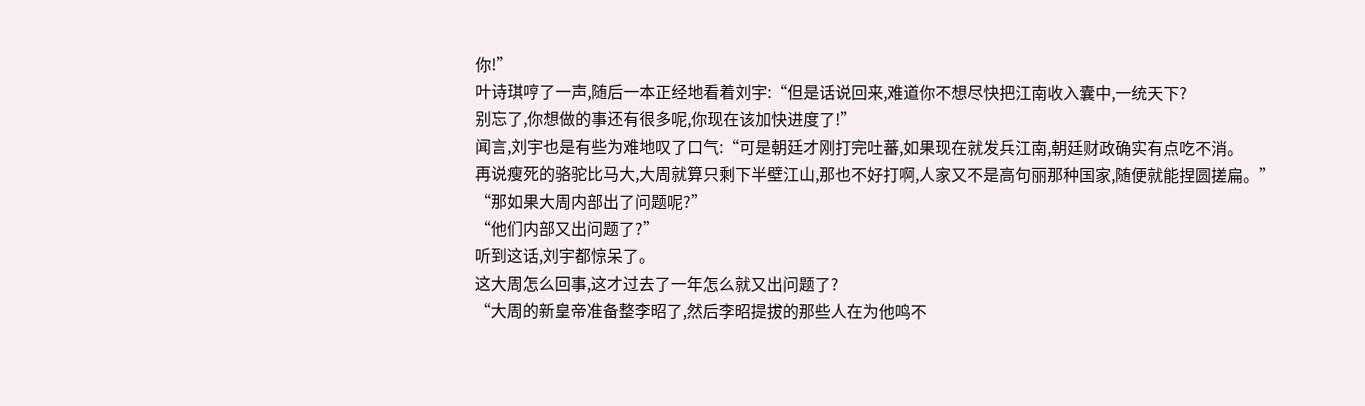你!”
叶诗琪哼了一声,随后一本正经地看着刘宇:“但是话说回来,难道你不想尽快把江南收入囊中,一统天下?
别忘了,你想做的事还有很多呢,你现在该加快进度了!”
闻言,刘宇也是有些为难地叹了口气:“可是朝廷才刚打完吐蕃,如果现在就发兵江南,朝廷财政确实有点吃不消。
再说瘦死的骆驼比马大,大周就算只剩下半壁江山,那也不好打啊,人家又不是高句丽那种国家,随便就能捏圆搓扁。”
“那如果大周内部出了问题呢?”
“他们内部又出问题了?”
听到这话,刘宇都惊呆了。
这大周怎么回事,这才过去了一年怎么就又出问题了?
“大周的新皇帝准备整李昭了,然后李昭提拔的那些人在为他鸣不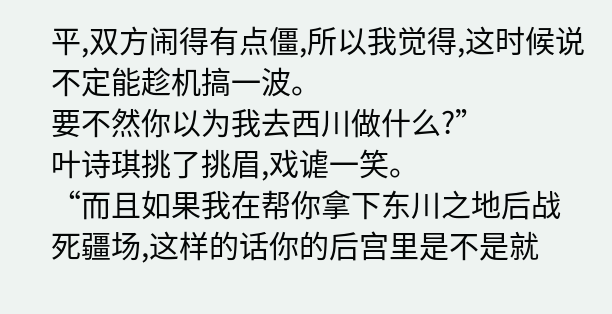平,双方闹得有点僵,所以我觉得,这时候说不定能趁机搞一波。
要不然你以为我去西川做什么?”
叶诗琪挑了挑眉,戏谑一笑。
“而且如果我在帮你拿下东川之地后战死疆场,这样的话你的后宫里是不是就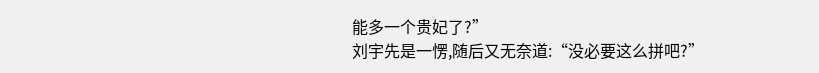能多一个贵妃了?”
刘宇先是一愣,随后又无奈道:“没必要这么拼吧?”